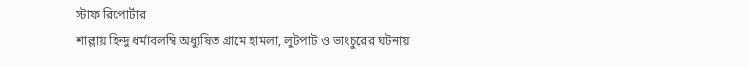স্টাফ রিপোর্টার
শাল্লায় হিন্দু ধর্মাবলম্বি অধ্যুষিত গ্রামে হামলা, লুটপাট ও ভাংচুরের ঘটনায়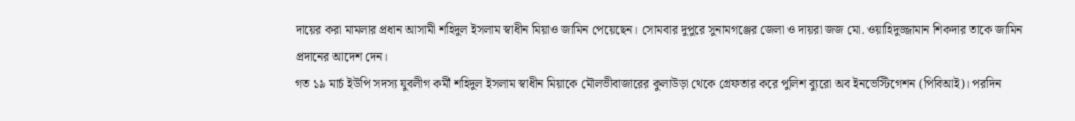দায়ের করা মামলার প্রধান আসামী শহিদুল ইসলাম স্বাধীন মিয়াও জামিন পেয়েছেন। সোমবার দুপুরে সুনামগঞ্জের জেলা ও দায়রা জজ মো. ওয়াহিদুজ্জামান শিকদার তাকে জামিন প্রদানের আদেশ দেন।
গত ১৯ মার্চ ইউপি সদস্য যুবলীগ কর্মী শহিদুল ইসলাম স্বাধীন মিয়াকে মৌলভীবাজারের কুলাউড়া থেকে গ্রেফতার করে পুলিশ ব্যুরো অব ইনভেস্টিগেশন (পিবিআই)। পরদিন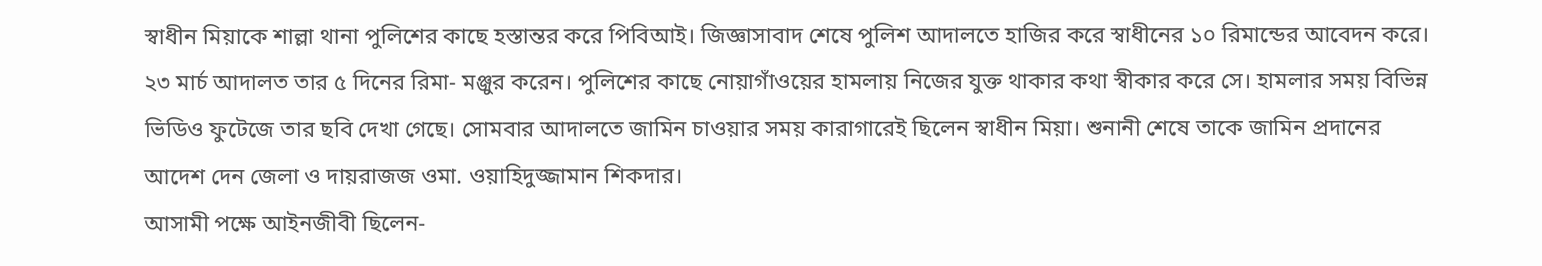স্বাধীন মিয়াকে শাল্লা থানা পুলিশের কাছে হস্তান্তর করে পিবিআই। জিজ্ঞাসাবাদ শেষে পুলিশ আদালতে হাজির করে স্বাধীনের ১০ রিমান্ডের আবেদন করে। ২৩ মার্চ আদালত তার ৫ দিনের রিমা- মঞ্জুর করেন। পুলিশের কাছে নোয়াগাঁওয়ের হামলায় নিজের যুক্ত থাকার কথা স্বীকার করে সে। হামলার সময় বিভিন্ন ভিডিও ফুটেজে তার ছবি দেখা গেছে। সোমবার আদালতে জামিন চাওয়ার সময় কারাগারেই ছিলেন স্বাধীন মিয়া। শুনানী শেষে তাকে জামিন প্রদানের আদেশ দেন জেলা ও দায়রাজজ ওমা. ওয়াহিদুজ্জামান শিকদার।
আসামী পক্ষে আইনজীবী ছিলেন-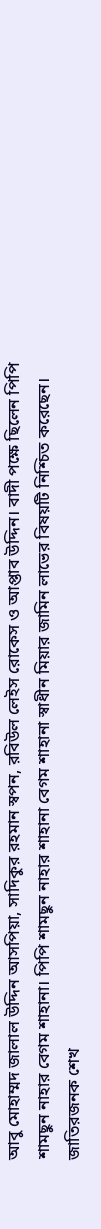আবু মোহাম্মদ জালাল উদ্দিন আসপিয়া, সাদিকুর রহমান স্বপন, রবিউল লেইস রোকেস ও আপ্তাব উদ্দিন। বাদী পক্ষে ছিলেন পিপি শামছুন নাহার বেগম শাহানা। পিপি শামছুন নাহার শাহানা বেগম শাহানা স্বাধীন মিয়ার জামিন লাভের বিষয়টি নিশ্চিত করেছেন।
জাতিরজনক শেখ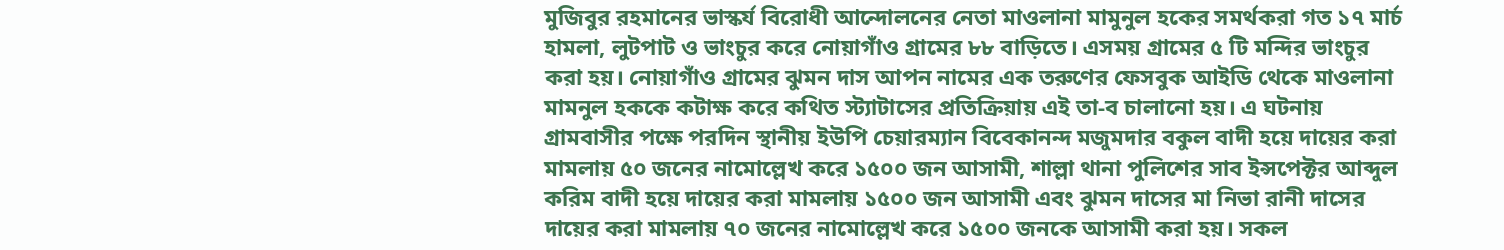মুজিবুর রহমানের ভাস্কর্য বিরোধী আন্দোলনের নেতা মাওলানা মামুনুল হকের সমর্থকরা গত ১৭ মার্চ হামলা, লুটপাট ও ভাংচুর করে নোয়াগাঁও গ্রামের ৮৮ বাড়িতে। এসময় গ্রামের ৫ টি মন্দির ভাংচুর করা হয়। নোয়াগাঁও গ্রামের ঝুমন দাস আপন নামের এক তরুণের ফেসবুক আইডি থেকে মাওলানা মামনুল হককে কটাক্ষ করে কথিত স্ট্যাটাসের প্রতিক্রিয়ায় এই তা-ব চালানো হয়। এ ঘটনায় গ্রামবাসীর পক্ষে পরদিন স্থানীয় ইউপি চেয়ারম্যান বিবেকানন্দ মজুমদার বকুল বাদী হয়ে দায়ের করা মামলায় ৫০ জনের নামোল্লেখ করে ১৫০০ জন আসামী, শাল্লা থানা পুলিশের সাব ইন্সপেক্টর আব্দুল করিম বাদী হয়ে দায়ের করা মামলায় ১৫০০ জন আসামী এবং ঝুমন দাসের মা নিভা রানী দাসের দায়ের করা মামলায় ৭০ জনের নামোল্লেখ করে ১৫০০ জনকে আসামী করা হয়। সকল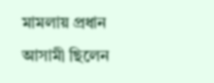মামলায় প্রধান আসামী ছিলেন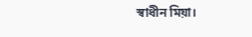স্বাধীন মিয়া।